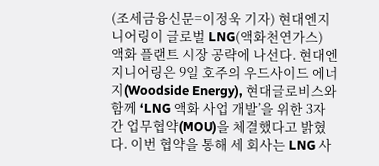(조세금융신문=이정욱 기자) 현대엔지니어링이 글로벌 LNG(액화천연가스) 액화 플랜트 시장 공략에 나선다. 현대엔지니어링은 9일 호주의 우드사이드 에너지(Woodside Energy), 현대글로비스와 함께 ‘LNG 액화 사업 개발’을 위한 3자간 업무협약(MOU)을 체결했다고 밝혔다. 이번 협약을 통해 세 회사는 LNG 사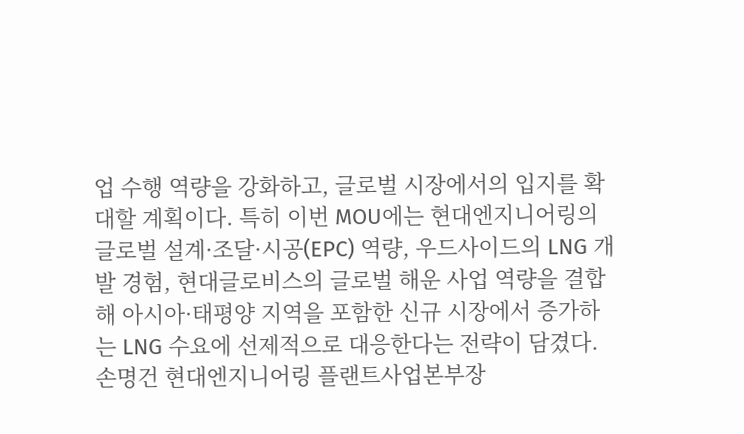업 수행 역량을 강화하고, 글로벌 시장에서의 입지를 확대할 계획이다. 특히 이번 MOU에는 현대엔지니어링의 글로벌 설계·조달·시공(EPC) 역량, 우드사이드의 LNG 개발 경험, 현대글로비스의 글로벌 해운 사업 역량을 결합해 아시아·태평양 지역을 포함한 신규 시장에서 증가하는 LNG 수요에 선제적으로 대응한다는 전략이 담겼다. 손명건 현대엔지니어링 플랜트사업본부장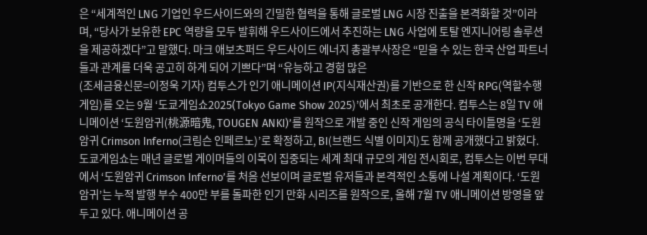은 “세계적인 LNG 기업인 우드사이드와의 긴밀한 협력을 통해 글로벌 LNG 시장 진출을 본격화할 것”이라며, “당사가 보유한 EPC 역량을 모두 발휘해 우드사이드에서 추진하는 LNG 사업에 토탈 엔지니어링 솔루션을 제공하겠다”고 말했다. 마크 애보츠퍼드 우드사이드 에너지 총괄부사장은 “믿을 수 있는 한국 산업 파트너들과 관계를 더욱 공고히 하게 되어 기쁘다”며 “유능하고 경험 많은
(조세금융신문=이정욱 기자) 컴투스가 인기 애니메이션 IP(지식재산권)를 기반으로 한 신작 RPG(역할수행게임)를 오는 9월 ‘도쿄게임쇼2025(Tokyo Game Show 2025)’에서 최초로 공개한다. 컴투스는 8일 TV 애니메이션 ‘도원암귀(桃源暗鬼, TOUGEN ANKI)’를 원작으로 개발 중인 신작 게임의 공식 타이틀명을 ‘도원암귀 Crimson Inferno(크림슨 인페르노)’로 확정하고, BI(브랜드 식별 이미지)도 함께 공개했다고 밝혔다. 도쿄게임쇼는 매년 글로벌 게이머들의 이목이 집중되는 세계 최대 규모의 게임 전시회로, 컴투스는 이번 무대에서 ‘도원암귀 Crimson Inferno’를 처음 선보이며 글로벌 유저들과 본격적인 소통에 나설 계획이다. ‘도원암귀’는 누적 발행 부수 400만 부를 돌파한 인기 만화 시리즈를 원작으로, 올해 7월 TV 애니메이션 방영을 앞두고 있다. 애니메이션 공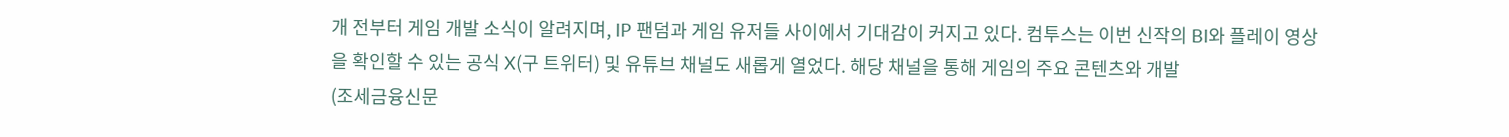개 전부터 게임 개발 소식이 알려지며, IP 팬덤과 게임 유저들 사이에서 기대감이 커지고 있다. 컴투스는 이번 신작의 BI와 플레이 영상을 확인할 수 있는 공식 X(구 트위터) 및 유튜브 채널도 새롭게 열었다. 해당 채널을 통해 게임의 주요 콘텐츠와 개발
(조세금융신문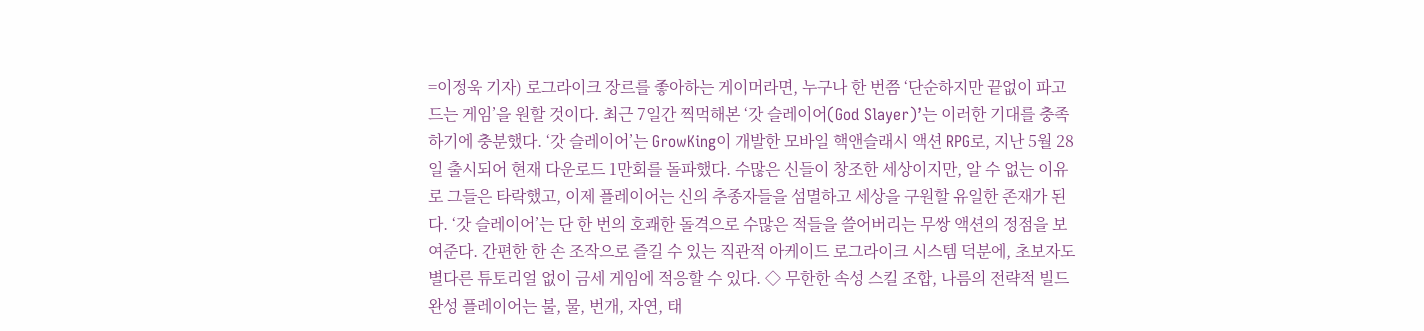=이정욱 기자) 로그라이크 장르를 좋아하는 게이머라면, 누구나 한 번쯤 ‘단순하지만 끝없이 파고드는 게임’을 원할 것이다. 최근 7일간 찍먹해본 ‘갓 슬레이어(God Slayer)’는 이러한 기대를 충족하기에 충분했다. ‘갓 슬레이어’는 GrowKing이 개발한 모바일 핵앤슬래시 액션 RPG로, 지난 5월 28일 출시되어 현재 다운로드 1만회를 돌파했다. 수많은 신들이 창조한 세상이지만, 알 수 없는 이유로 그들은 타락했고, 이제 플레이어는 신의 추종자들을 섬멸하고 세상을 구원할 유일한 존재가 된다. ‘갓 슬레이어’는 단 한 번의 호쾌한 돌격으로 수많은 적들을 쓸어버리는 무쌍 액션의 정점을 보여준다. 간편한 한 손 조작으로 즐길 수 있는 직관적 아케이드 로그라이크 시스템 덕분에, 초보자도 별다른 튜토리얼 없이 금세 게임에 적응할 수 있다. ◇ 무한한 속성 스킬 조합, 나름의 전략적 빌드 완성 플레이어는 불, 물, 번개, 자연, 태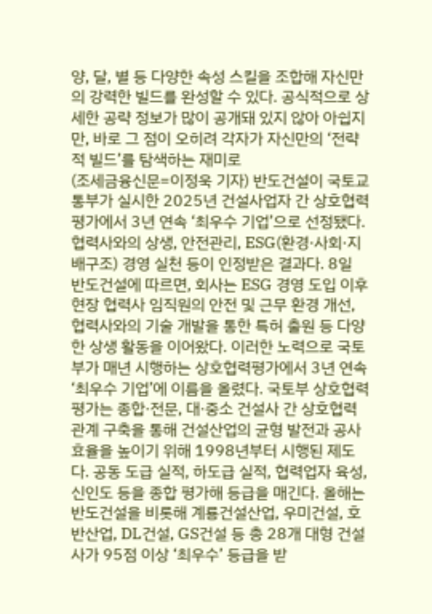양, 달, 별 등 다양한 속성 스킬을 조합해 자신만의 강력한 빌드를 완성할 수 있다. 공식적으로 상세한 공략 정보가 많이 공개돼 있지 않아 아쉽지만, 바로 그 점이 오히려 각자가 자신만의 ‘전략적 빌드’를 탐색하는 재미로
(조세금융신문=이정욱 기자) 반도건설이 국토교통부가 실시한 2025년 건설사업자 간 상호협력평가에서 3년 연속 ‘최우수 기업’으로 선정됐다. 협력사와의 상생, 안전관리, ESG(환경·사회·지배구조) 경영 실천 등이 인정받은 결과다. 8일 반도건설에 따르면, 회사는 ESG 경영 도입 이후 현장 협력사 임직원의 안전 및 근무 환경 개선, 협력사와의 기술 개발을 통한 특허 출원 등 다양한 상생 활동을 이어왔다. 이러한 노력으로 국토부가 매년 시행하는 상호협력평가에서 3년 연속 ‘최우수 기업’에 이름을 올렸다. 국토부 상호협력평가는 종합·전문, 대·중소 건설사 간 상호협력 관계 구축을 통해 건설산업의 균형 발전과 공사 효율을 높이기 위해 1998년부터 시행된 제도다. 공동 도급 실적, 하도급 실적, 협력업자 육성, 신인도 등을 종합 평가해 등급을 매긴다. 올해는 반도건설을 비롯해 계룡건설산업, 우미건설, 호반산업, DL건설, GS건설 등 총 28개 대형 건설사가 95점 이상 ‘최우수’ 등급을 받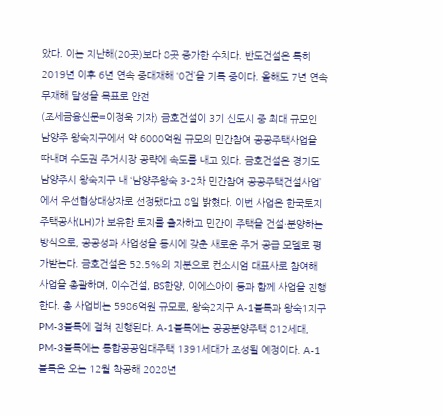았다. 이는 지난해(20곳)보다 8곳 증가한 수치다. 반도건설은 특히 2019년 이후 6년 연속 중대재해 ‘0건’을 기록 중이다. 올해도 7년 연속 무재해 달성을 목표로 안전
(조세금융신문=이정욱 기자) 금호건설이 3기 신도시 중 최대 규모인 남양주 왕숙지구에서 약 6000억원 규모의 민간참여 공공주택사업을 따내며 수도권 주거시장 공략에 속도를 내고 있다. 금호건설은 경기도 남양주시 왕숙지구 내 ‘남양주왕숙 3-2차 민간참여 공공주택건설사업’에서 우선협상대상자로 선정됐다고 8일 밝혔다. 이번 사업은 한국토지주택공사(LH)가 보유한 토지를 출자하고 민간이 주택을 건설·분양하는 방식으로, 공공성과 사업성을 동시에 갖춘 새로운 주거 공급 모델로 평가받는다. 금호건설은 52.5%의 지분으로 컨소시엄 대표사로 참여해 사업을 총괄하며, 이수건설, BS한양, 이에스아이 등과 함께 사업을 진행한다. 총 사업비는 5986억원 규모로, 왕숙2지구 A-1블록과 왕숙1지구 PM-3블록에 걸쳐 진행된다. A-1블록에는 공공분양주택 812세대, PM-3블록에는 통합공공임대주택 1391세대가 조성될 예정이다. A-1블록은 오는 12월 착공해 2028년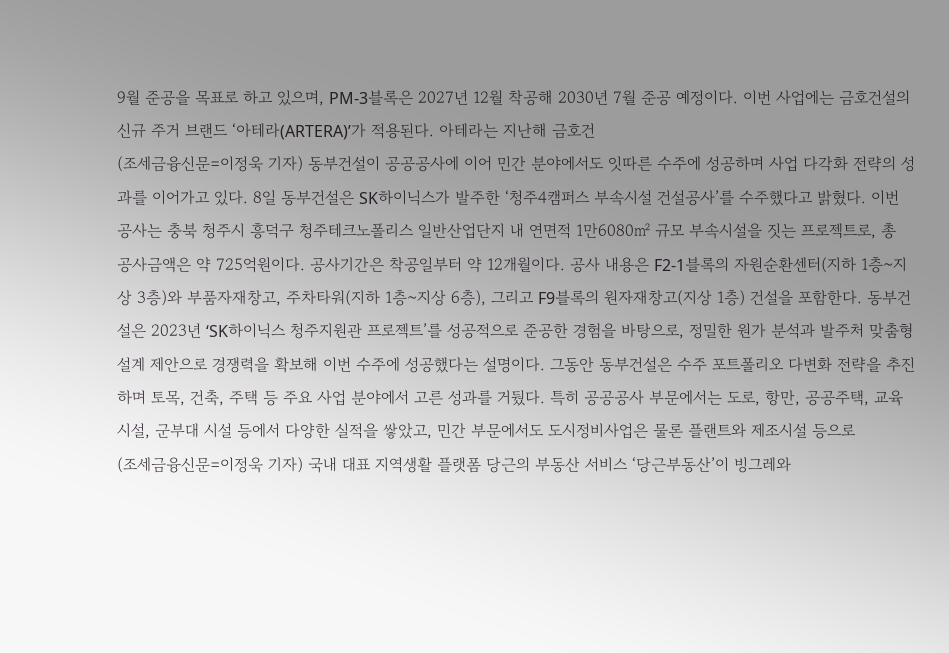9월 준공을 목표로 하고 있으며, PM-3블록은 2027년 12월 착공해 2030년 7월 준공 예정이다. 이번 사업에는 금호건설의 신규 주거 브랜드 ‘아테라(ARTERA)’가 적용된다. 아테라는 지난해 금호건
(조세금융신문=이정욱 기자) 동부건설이 공공공사에 이어 민간 분야에서도 잇따른 수주에 성공하며 사업 다각화 전략의 성과를 이어가고 있다. 8일 동부건설은 SK하이닉스가 발주한 ‘청주4캠퍼스 부속시설 건설공사’를 수주했다고 밝혔다. 이번 공사는 충북 청주시 흥덕구 청주테크노폴리스 일반산업단지 내 연면적 1만6080㎡ 규모 부속시설을 짓는 프로젝트로, 총 공사금액은 약 725억원이다. 공사기간은 착공일부터 약 12개월이다. 공사 내용은 F2-1블록의 자원순환센터(지하 1층~지상 3층)와 부품자재창고, 주차타워(지하 1층~지상 6층), 그리고 F9블록의 원자재창고(지상 1층) 건설을 포함한다. 동부건설은 2023년 ‘SK하이닉스 청주지원관 프로젝트’를 성공적으로 준공한 경험을 바탕으로, 정밀한 원가 분석과 발주처 맞춤형 설계 제안으로 경쟁력을 확보해 이번 수주에 성공했다는 설명이다. 그동안 동부건설은 수주 포트폴리오 다변화 전략을 추진하며 토목, 건축, 주택 등 주요 사업 분야에서 고른 성과를 거뒀다. 특히 공공공사 부문에서는 도로, 항만, 공공주택, 교육시설, 군부대 시설 등에서 다양한 실적을 쌓았고, 민간 부문에서도 도시정비사업은 물론 플랜트와 제조시설 등으로
(조세금융신문=이정욱 기자) 국내 대표 지역생활 플랫폼 당근의 부동산 서비스 ‘당근부동산’이 빙그레와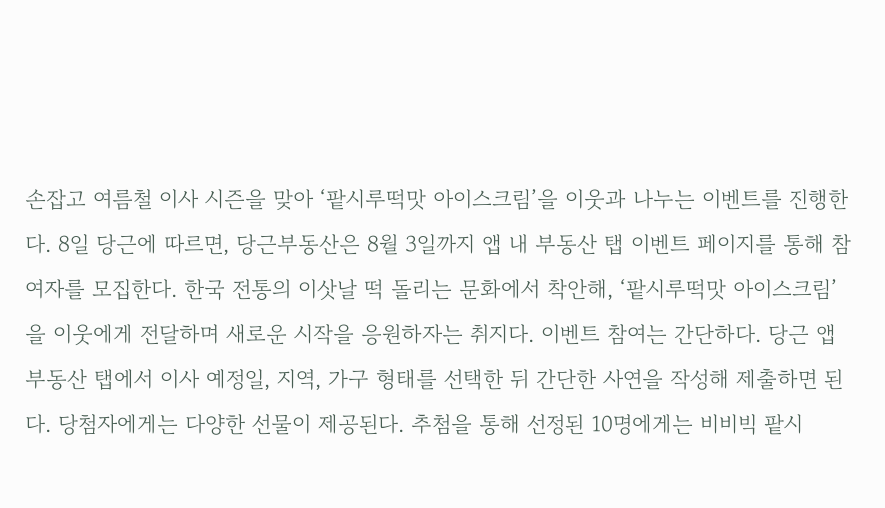손잡고 여름철 이사 시즌을 맞아 ‘팥시루떡맛 아이스크림’을 이웃과 나누는 이벤트를 진행한다. 8일 당근에 따르면, 당근부동산은 8월 3일까지 앱 내 부동산 탭 이벤트 페이지를 통해 참여자를 모집한다. 한국 전통의 이삿날 떡 돌리는 문화에서 착안해, ‘팥시루떡맛 아이스크림’을 이웃에게 전달하며 새로운 시작을 응원하자는 취지다. 이벤트 참여는 간단하다. 당근 앱 부동산 탭에서 이사 예정일, 지역, 가구 형태를 선택한 뒤 간단한 사연을 작성해 제출하면 된다. 당첨자에게는 다양한 선물이 제공된다. 추첨을 통해 선정된 10명에게는 비비빅 팥시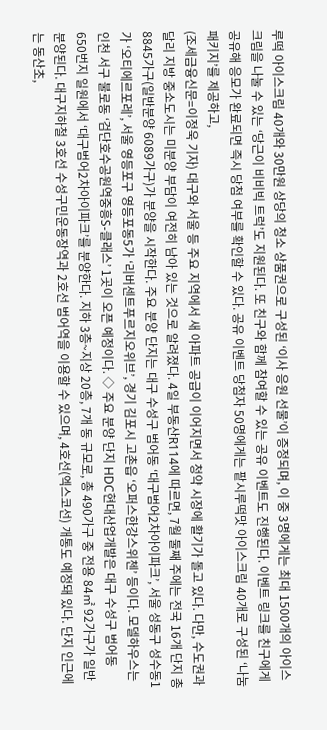루떡 아이스크림 40개와 30만원 상당의 청소 상품권으로 구성된 ‘이사 응원 선물’이 증정되며, 이 중 3명에게는 최대 1500개의 아이스크림을 나눌 수 있는 ‘당근이 비비빅 트럭’도 지원된다. 또 친구와 함께 참여할 수 있는 공유 이벤트도 진행된다. 이벤트 링크를 친구에게 공유해 응모가 완료되면 즉시 당첨 여부를 확인할 수 있다. 공유 이벤트 당첨자 50명에게는 팥시루떡맛 아이스크림 40개로 구성된 ‘나눔 패키지’를 제공하고,
(조세금융신문=이정욱 기자) 대구와 서울 등 주요 지역에서 새 아파트 공급이 이어지면서 청약 시장에 활기가 돌고 있다. 다만, 수도권과 달리 지방 중소도시는 미분양 부담이 여전히 남아 있는 것으로 알려졌다. 4일 부동산R114에 따르면, 7월 둘째 주에는 전국 16개 단지 총 8845가구(일반분양 6089가구)가 분양을 시작한다. 주요 분양 단지는 대구 수성구 범어동 ‘대구범어2차아이파크’, 서울 성동구 성수동1가 ‘오티에르포레’, 서울 영등포구 영등포동5가 ‘리버센트푸르지오위브’, 경기 김포시 고촌읍 ‘오퍼스한강스위첸’ 등이다. 모델하우스는 인천 서구 불로동 ‘검단호수공원역중흥S-클래스’ 1곳이 오픈 예정이다. ◇ 주요 분양 단지 HDC현대산업개발은 대구 수성구 범어동 650번지 일원에서 ‘대구범어2차아이파크’를 분양한다. 지하 3층~지상 20층, 7개 동 규모로, 총 490가구 중 전용 84㎡ 92가구가 일반분양된다. 대구지하철 3호선 수성구민운동장역과 2호선 범어역을 이용할 수 있으며, 4호선(엑스코선) 개통도 예정돼 있다. 단지 인근에는 동산초,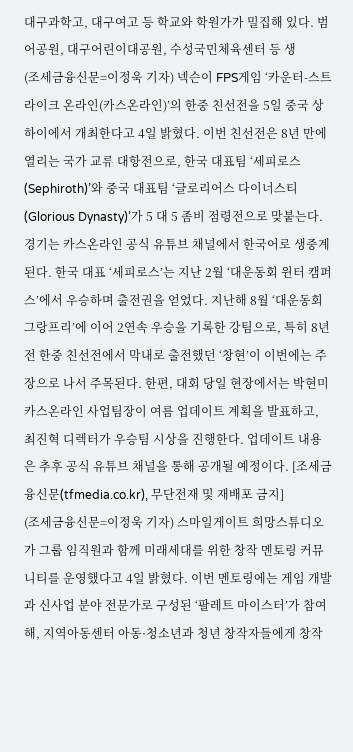대구과학고, 대구여고 등 학교와 학원가가 밀집해 있다. 범어공원, 대구어린이대공원, 수성국민체육센터 등 생
(조세금융신문=이정욱 기자) 넥슨이 FPS게임 ‘카운터-스트라이크 온라인(카스온라인)’의 한중 친선전을 5일 중국 상하이에서 개최한다고 4일 밝혔다. 이번 친선전은 8년 만에 열리는 국가 교류 대항전으로, 한국 대표팀 ‘세피로스(Sephiroth)’와 중국 대표팀 ‘글로리어스 다이너스티(Glorious Dynasty)’가 5 대 5 좀비 점령전으로 맞붙는다. 경기는 카스온라인 공식 유튜브 채널에서 한국어로 생중계된다. 한국 대표 ‘세피로스’는 지난 2월 ‘대운동회 윈터 캠퍼스’에서 우승하며 출전권을 얻었다. 지난해 8월 ‘대운동회 그랑프리’에 이어 2연속 우승을 기록한 강팀으로, 특히 8년 전 한중 친선전에서 막내로 출전했던 ‘창현’이 이번에는 주장으로 나서 주목된다. 한편, 대회 당일 현장에서는 박현미 카스온라인 사업팀장이 여름 업데이트 계획을 발표하고, 최진혁 디렉터가 우승팀 시상을 진행한다. 업데이트 내용은 추후 공식 유튜브 채널을 통해 공개될 예정이다. [조세금융신문(tfmedia.co.kr), 무단전재 및 재배포 금지]
(조세금융신문=이정욱 기자) 스마일게이트 희망스튜디오가 그룹 임직원과 함께 미래세대를 위한 창작 멘토링 커뮤니티를 운영했다고 4일 밝혔다. 이번 멘토링에는 게임 개발과 신사업 분야 전문가로 구성된 ‘팔레트 마이스터’가 참여해, 지역아동센터 아동·청소년과 청년 창작자들에게 창작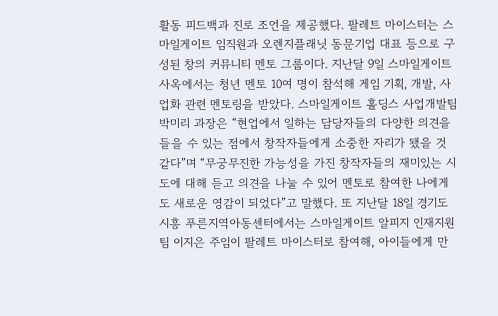활동 피드백과 진로 조언을 제공했다. 팔레트 마이스터는 스마일게이트 임직원과 오렌지플래닛 동문기업 대표 등으로 구성된 창의 커뮤니티 멘토 그룹이다. 지난달 9일 스마일게이트 사옥에서는 청년 멘토 10여 명이 참석해 게임 기획, 개발, 사업화 관련 멘토링을 받았다. 스마일게이트 홀딩스 사업개발팀 박미리 과장은 “현업에서 일하는 담당자들의 다양한 의견을 들을 수 있는 점에서 창작자들에게 소중한 자리가 됐을 것 같다”며 “무궁무진한 가능성을 가진 창작자들의 재미있는 시도에 대해 듣고 의견을 나눌 수 있어 멘토로 참여한 나에게도 새로운 영감이 되었다”고 말했다. 또 지난달 18일 경기도 시흥 푸른지역아동센터에서는 스마일게이트 알피지 인재지원팀 이지은 주임이 팔레트 마이스터로 참여해, 아이들에게 만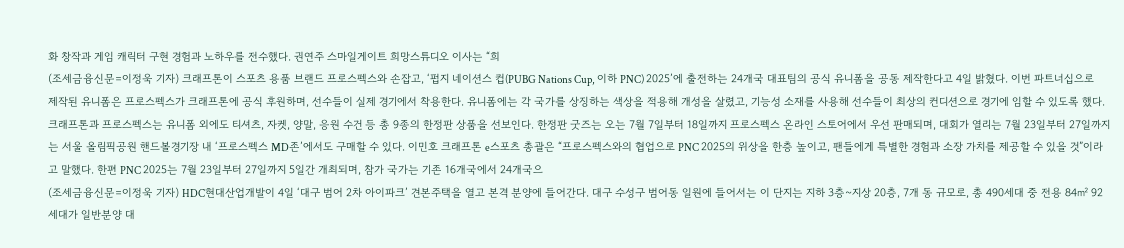화 창작과 게임 캐릭터 구현 경험과 노하우를 전수했다. 권연주 스마일게이트 희망스튜디오 이사는 “희
(조세금융신문=이정욱 기자) 크래프톤이 스포츠 용품 브랜드 프로스펙스와 손잡고, ‘펍지 네이션스 컵(PUBG Nations Cup, 이하 PNC) 2025’에 출전하는 24개국 대표팀의 공식 유니폼을 공동 제작한다고 4일 밝혔다. 이번 파트너십으로 제작된 유니폼은 프로스펙스가 크래프톤에 공식 후원하며, 선수들이 실제 경기에서 착용한다. 유니폼에는 각 국가를 상징하는 색상을 적용해 개성을 살렸고, 기능성 소재를 사용해 선수들이 최상의 컨디션으로 경기에 임할 수 있도록 했다. 크래프톤과 프로스펙스는 유니폼 외에도 티셔츠, 자켓, 양말, 응원 수건 등 총 9종의 한정판 상품을 선보인다. 한정판 굿즈는 오는 7월 7일부터 18일까지 프로스펙스 온라인 스토어에서 우선 판매되며, 대회가 열리는 7월 23일부터 27일까지는 서울 올림픽공원 핸드볼경기장 내 ‘프로스펙스 MD존’에서도 구매할 수 있다. 이민호 크래프톤 e스포츠 총괄은 “프로스펙스와의 협업으로 PNC 2025의 위상을 한층 높이고, 팬들에게 특별한 경험과 소장 가치를 제공할 수 있을 것”이라고 말했다. 한편 PNC 2025는 7월 23일부터 27일까지 5일간 개최되며, 참가 국가는 기존 16개국에서 24개국으
(조세금융신문=이정욱 기자) HDC현대산업개발이 4일 ‘대구 범어 2차 아이파크’ 견본주택을 열고 본격 분양에 들어간다. 대구 수성구 범어동 일원에 들어서는 이 단지는 지하 3층~지상 20층, 7개 동 규모로, 총 490세대 중 전용 84㎡ 92세대가 일반분양 대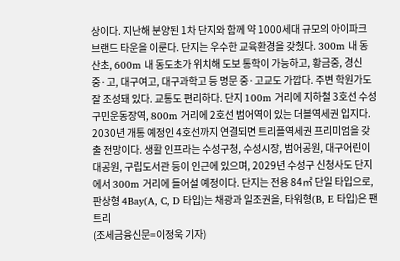상이다. 지난해 분양된 1차 단지와 함께 약 1000세대 규모의 아이파크 브랜드 타운을 이룬다. 단지는 우수한 교육환경을 갖췄다. 300m 내 동산초, 600m 내 동도초가 위치해 도보 통학이 가능하고, 황금중, 경신중·고, 대구여고, 대구과학고 등 명문 중·고교도 가깝다. 주변 학원가도 잘 조성돼 있다. 교통도 편리하다. 단지 100m 거리에 지하철 3호선 수성구민운동장역, 800m 거리에 2호선 범어역이 있는 더블역세권 입지다. 2030년 개통 예정인 4호선까지 연결되면 트리플역세권 프리미엄을 갖출 전망이다. 생활 인프라는 수성구청, 수성시장, 범어공원, 대구어린이대공원, 구립도서관 등이 인근에 있으며, 2029년 수성구 신청사도 단지에서 300m 거리에 들어설 예정이다. 단지는 전용 84㎡ 단일 타입으로, 판상형 4Bay(A, C, D 타입)는 채광과 일조권을, 타워형(B, E 타입)은 팬트리
(조세금융신문=이정욱 기자)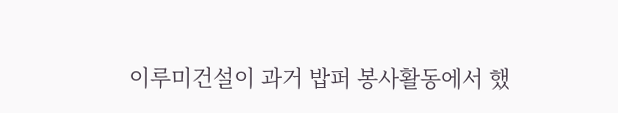이루미건설이 과거 밥퍼 봉사활동에서 했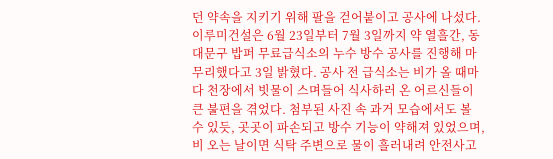던 약속을 지키기 위해 팔을 걷어붙이고 공사에 나섰다. 이루미건설은 6월 23일부터 7월 3일까지 약 열흘간, 동대문구 밥퍼 무료급식소의 누수 방수 공사를 진행해 마무리했다고 3일 밝혔다. 공사 전 급식소는 비가 올 때마다 천장에서 빗물이 스며들어 식사하러 온 어르신들이 큰 불편을 겪었다. 첨부된 사진 속 과거 모습에서도 볼 수 있듯, 곳곳이 파손되고 방수 기능이 약해져 있었으며, 비 오는 날이면 식탁 주변으로 물이 흘러내려 안전사고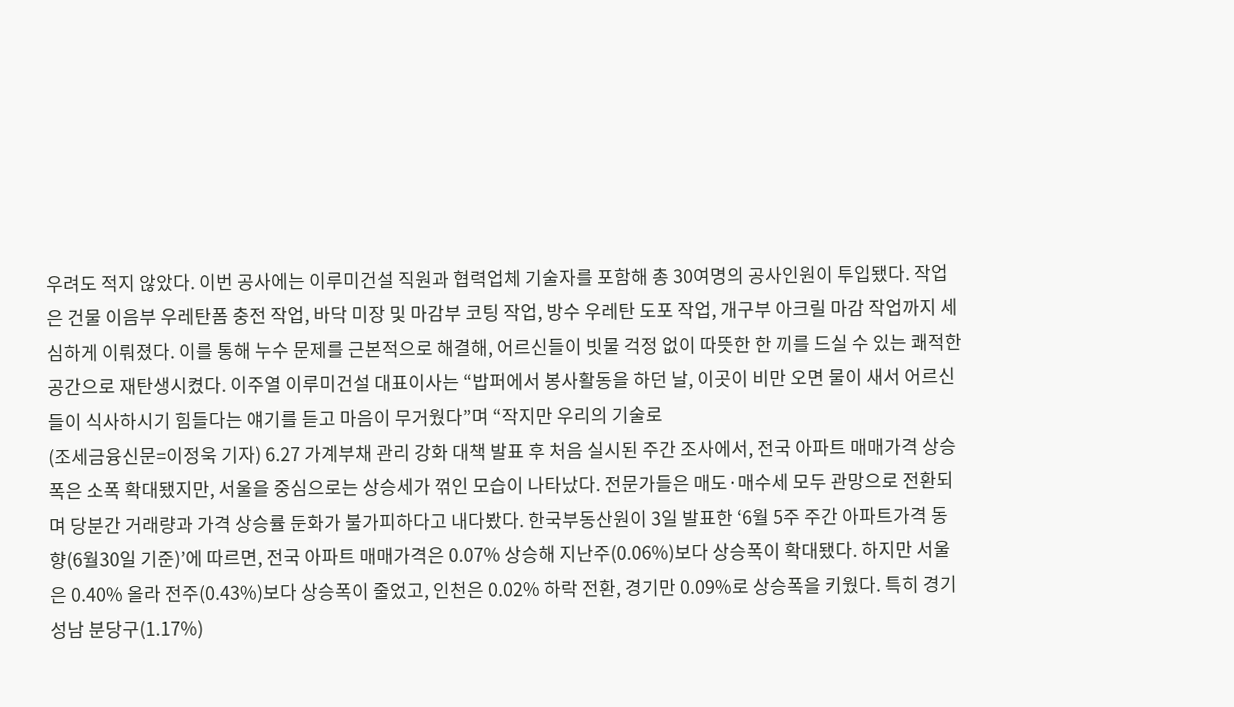우려도 적지 않았다. 이번 공사에는 이루미건설 직원과 협력업체 기술자를 포함해 총 30여명의 공사인원이 투입됐다. 작업은 건물 이음부 우레탄폼 충전 작업, 바닥 미장 및 마감부 코팅 작업, 방수 우레탄 도포 작업, 개구부 아크릴 마감 작업까지 세심하게 이뤄졌다. 이를 통해 누수 문제를 근본적으로 해결해, 어르신들이 빗물 걱정 없이 따뜻한 한 끼를 드실 수 있는 쾌적한 공간으로 재탄생시켰다. 이주열 이루미건설 대표이사는 “밥퍼에서 봉사활동을 하던 날, 이곳이 비만 오면 물이 새서 어르신들이 식사하시기 힘들다는 얘기를 듣고 마음이 무거웠다”며 “작지만 우리의 기술로
(조세금융신문=이정욱 기자) 6.27 가계부채 관리 강화 대책 발표 후 처음 실시된 주간 조사에서, 전국 아파트 매매가격 상승폭은 소폭 확대됐지만, 서울을 중심으로는 상승세가 꺾인 모습이 나타났다. 전문가들은 매도·매수세 모두 관망으로 전환되며 당분간 거래량과 가격 상승률 둔화가 불가피하다고 내다봤다. 한국부동산원이 3일 발표한 ‘6월 5주 주간 아파트가격 동향(6월30일 기준)’에 따르면, 전국 아파트 매매가격은 0.07% 상승해 지난주(0.06%)보다 상승폭이 확대됐다. 하지만 서울은 0.40% 올라 전주(0.43%)보다 상승폭이 줄었고, 인천은 0.02% 하락 전환, 경기만 0.09%로 상승폭을 키웠다. 특히 경기 성남 분당구(1.17%)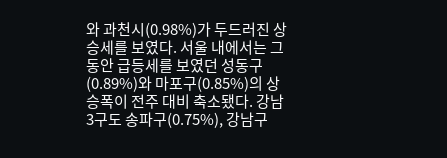와 과천시(0.98%)가 두드러진 상승세를 보였다. 서울 내에서는 그동안 급등세를 보였던 성동구(0.89%)와 마포구(0.85%)의 상승폭이 전주 대비 축소됐다. 강남3구도 송파구(0.75%), 강남구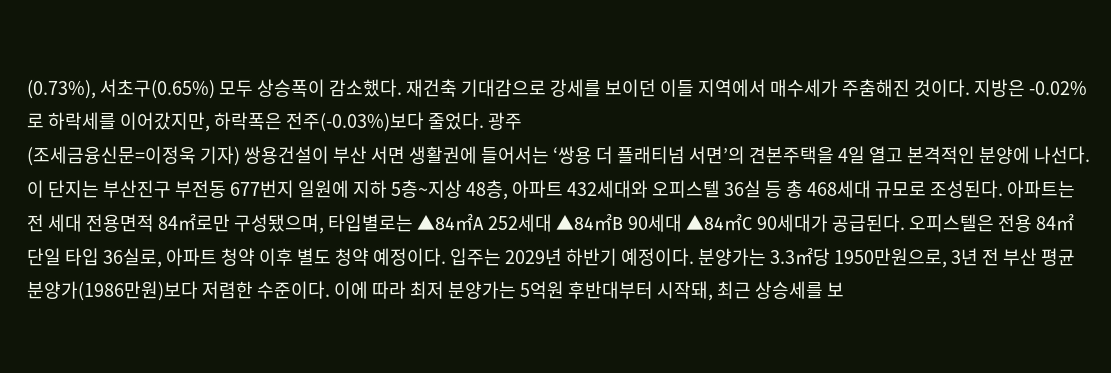(0.73%), 서초구(0.65%) 모두 상승폭이 감소했다. 재건축 기대감으로 강세를 보이던 이들 지역에서 매수세가 주춤해진 것이다. 지방은 -0.02%로 하락세를 이어갔지만, 하락폭은 전주(-0.03%)보다 줄었다. 광주
(조세금융신문=이정욱 기자) 쌍용건설이 부산 서면 생활권에 들어서는 ‘쌍용 더 플래티넘 서면’의 견본주택을 4일 열고 본격적인 분양에 나선다. 이 단지는 부산진구 부전동 677번지 일원에 지하 5층~지상 48층, 아파트 432세대와 오피스텔 36실 등 총 468세대 규모로 조성된다. 아파트는 전 세대 전용면적 84㎡로만 구성됐으며, 타입별로는 ▲84㎡A 252세대 ▲84㎡B 90세대 ▲84㎡C 90세대가 공급된다. 오피스텔은 전용 84㎡ 단일 타입 36실로, 아파트 청약 이후 별도 청약 예정이다. 입주는 2029년 하반기 예정이다. 분양가는 3.3㎡당 1950만원으로, 3년 전 부산 평균 분양가(1986만원)보다 저렴한 수준이다. 이에 따라 최저 분양가는 5억원 후반대부터 시작돼, 최근 상승세를 보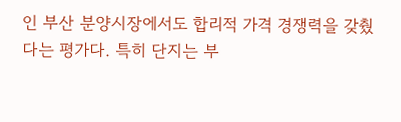인 부산 분양시장에서도 합리적 가격 경쟁력을 갖췄다는 평가다. 특히 단지는 부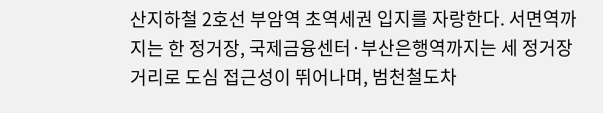산지하철 2호선 부암역 초역세권 입지를 자랑한다. 서면역까지는 한 정거장, 국제금융센터·부산은행역까지는 세 정거장 거리로 도심 접근성이 뛰어나며, 범천철도차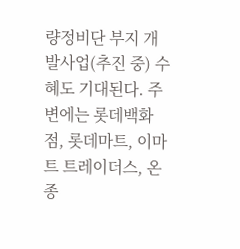량정비단 부지 개발사업(추진 중) 수혜도 기대된다. 주변에는 롯데백화점, 롯데마트, 이마트 트레이더스, 온종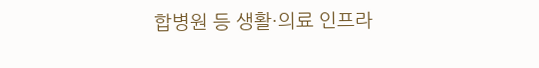합병원 등 생활·의료 인프라